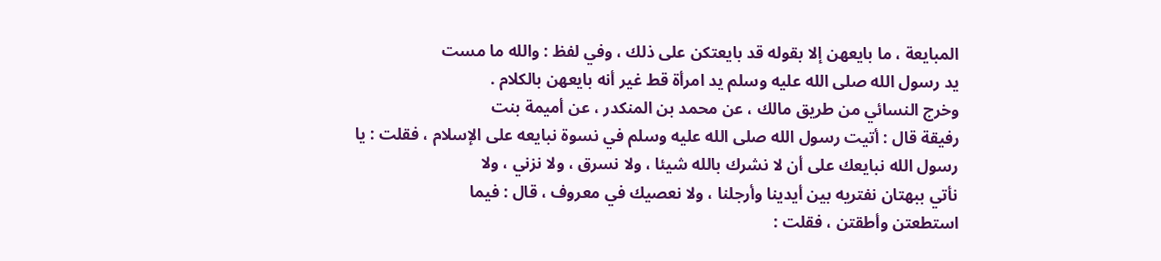المبايعة ، ما بايعهن إلا بقوله قد بايعتكن على ذلك ، وفي لفظ : والله ما مست
يد رسول الله صلى الله عليه وسلم يد امرأة قط غير أنه بايعهن بالكلام .
وخرج النسائي من طريق مالك ، عن محمد بن المنكدر ، عن أميمة بنت
رفيقة قال : أتيت رسول الله صلى الله عليه وسلم في نسوة نبايعه على الإسلام ، فقلت : يا
رسول الله نبايعك على أن لا نشرك بالله شيئا ، ولا نسرق ، ولا نزني ، ولا
نأتي ببهتان نفتريه بين أيدينا وأرجلنا ، ولا نعصيك في معروف ، قال : فيما
استطعتن وأطقتن ، فقلت :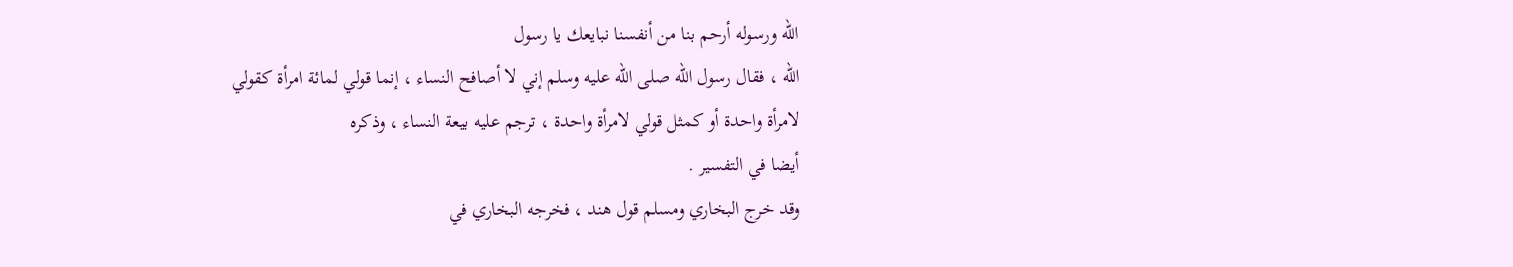الله ورسوله أرحم بنا من أنفسنا نبايعك يا رسول
الله ، فقال رسول الله صلى الله عليه وسلم إني لا أصافح النساء ، إنما قولي لمائة امرأة كقولي
لامرأة واحدة أو كمثل قولي لامرأة واحدة ، ترجم عليه بيعة النساء ، وذكره
أيضا في التفسير .
وقد خرج البخاري ومسلم قول هند ، فخرجه البخاري في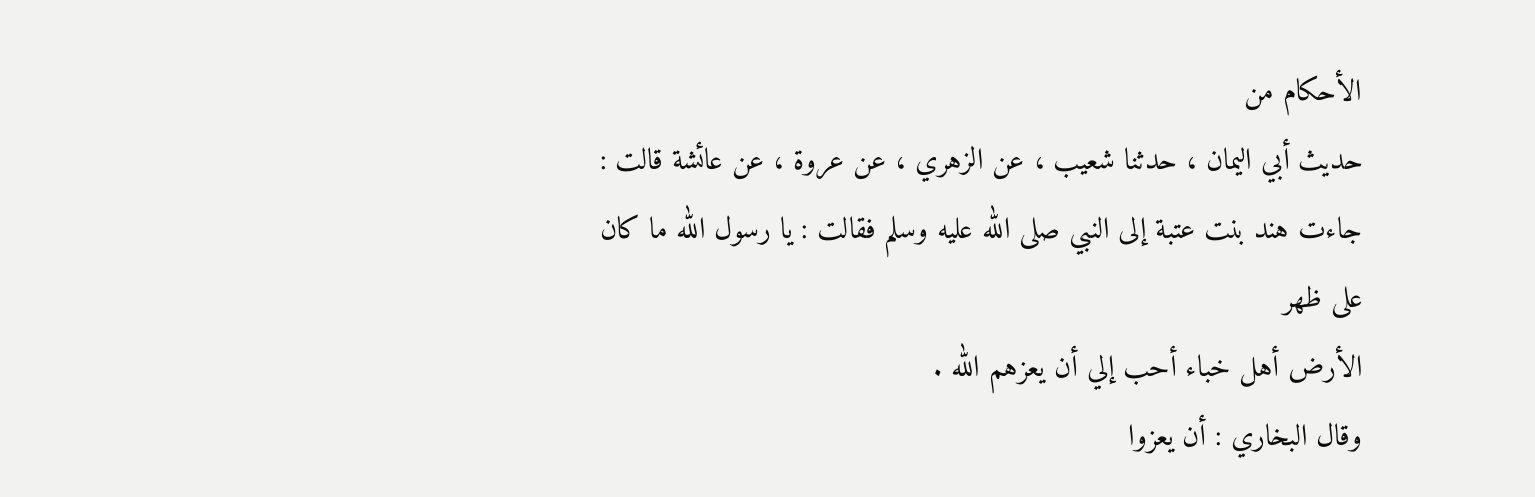الأحكام من
حديث أبي اليمان ، حدثنا شعيب ، عن الزهري ، عن عروة ، عن عائشة قالت :
جاءت هند بنت عتبة إلى النبي صلى الله عليه وسلم فقالت : يا رسول الله ما كان على ظهر
الأرض أهل خباء أحب إلي أن يعزهم الله .
وقال البخاري : أن يعزوا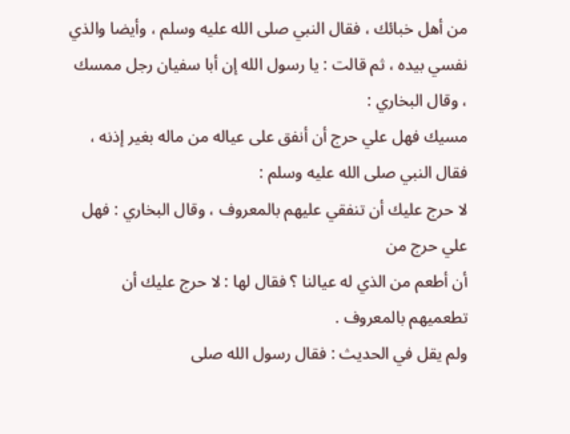من أهل خبائك ، فقال النبي صلى الله عليه وسلم ، وأيضا والذي
نفسي بيده ، ثم قالت : يا رسول الله إن أبا سفيان رجل ممسك ، وقال البخاري :
مسيك فهل علي حرج أن أنفق على عياله من ماله بغير إذنه ، فقال النبي صلى الله عليه وسلم :
لا حرج عليك أن تنفقي عليهم بالمعروف ، وقال البخاري : فهل علي حرج من
أن أطعم من الذي له عيالنا ؟ فقال لها : لا حرج عليك أن تطعميهم بالمعروف .
ولم يقل في الحديث : فقال رسول الله صلى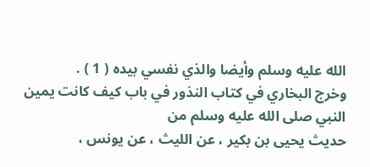الله عليه وسلم وأيضا والذي نفسي بيده ( 1 ) .
وخرج البخاري في كتاب النذور في باب كيف كانت يمين النبي صلى الله عليه وسلم من
حديث يحيى بن بكير ، عن الليث ، عن يونس ،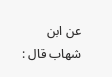عن ابن شهاب قال :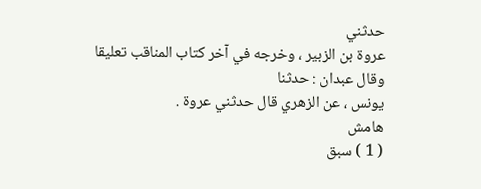حدثني
عروة بن الزبير ، وخرجه في آخر كتاب المناقب تعليقا وقال عبدان : حدثنا
يونس ، عن الزهري قال حدثني عروة .
هامش
( 1 ) سبق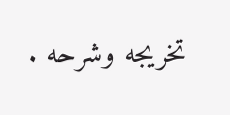تخريجه وشرحه .